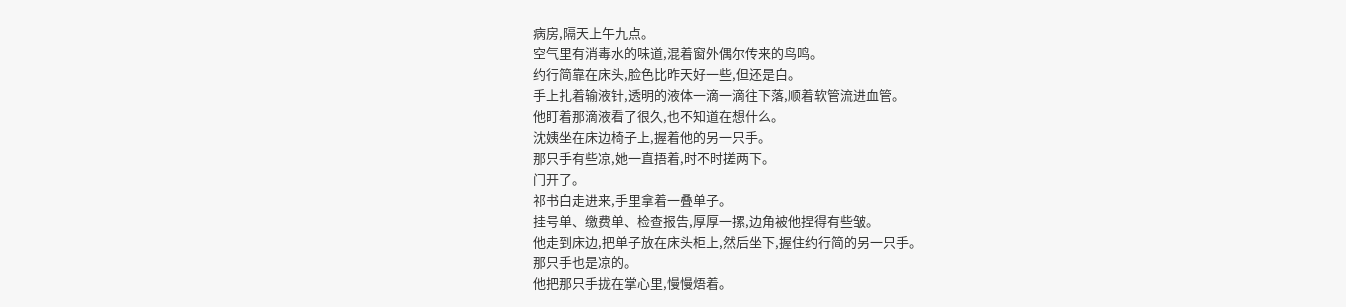病房,隔天上午九点。
空气里有消毒水的味道,混着窗外偶尔传来的鸟鸣。
约行简靠在床头,脸色比昨天好一些,但还是白。
手上扎着输液针,透明的液体一滴一滴往下落,顺着软管流进血管。
他盯着那滴液看了很久,也不知道在想什么。
沈姨坐在床边椅子上,握着他的另一只手。
那只手有些凉,她一直捂着,时不时搓两下。
门开了。
祁书白走进来,手里拿着一叠单子。
挂号单、缴费单、检查报告,厚厚一摞,边角被他捏得有些皱。
他走到床边,把单子放在床头柜上,然后坐下,握住约行简的另一只手。
那只手也是凉的。
他把那只手拢在掌心里,慢慢焐着。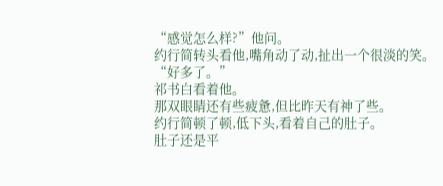“感觉怎么样?”他问。
约行简转头看他,嘴角动了动,扯出一个很淡的笑。
“好多了。”
祁书白看着他。
那双眼睛还有些疲惫,但比昨天有神了些。
约行简顿了顿,低下头,看着自己的肚子。
肚子还是平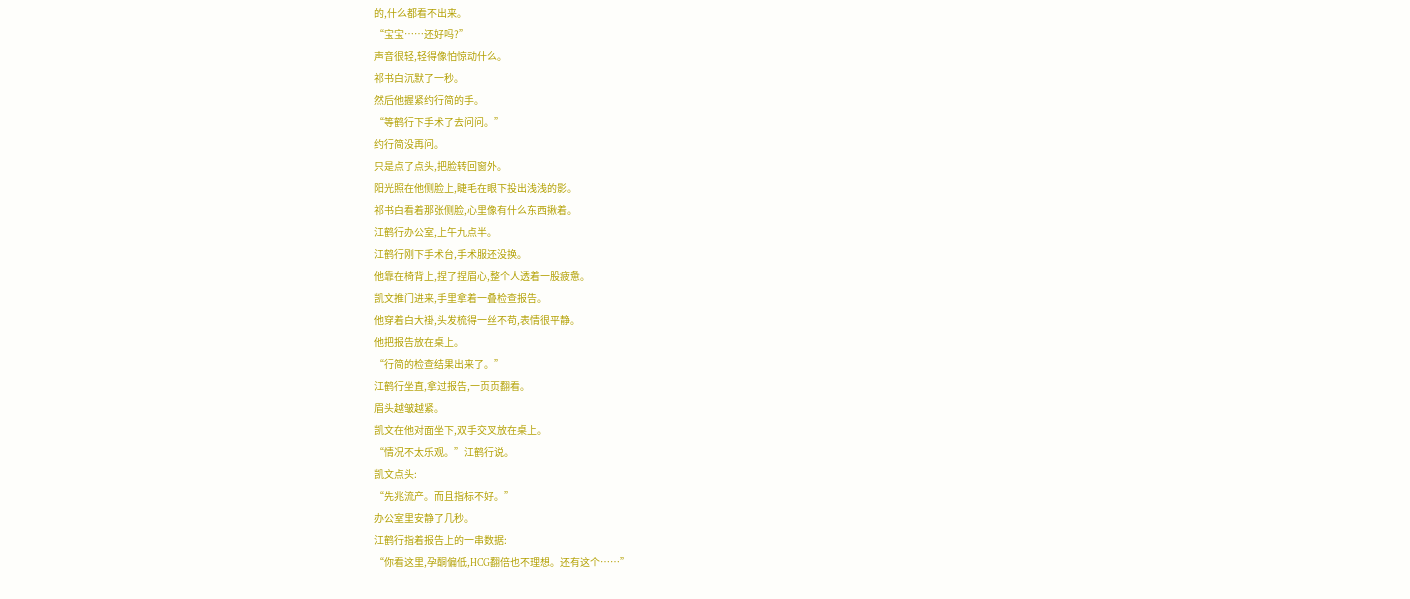的,什么都看不出来。
“宝宝……还好吗?”
声音很轻,轻得像怕惊动什么。
祁书白沉默了一秒。
然后他握紧约行简的手。
“等鹤行下手术了去问问。”
约行简没再问。
只是点了点头,把脸转回窗外。
阳光照在他侧脸上,睫毛在眼下投出浅浅的影。
祁书白看着那张侧脸,心里像有什么东西揪着。
江鹤行办公室,上午九点半。
江鹤行刚下手术台,手术服还没换。
他靠在椅背上,捏了捏眉心,整个人透着一股疲惫。
凯文推门进来,手里拿着一叠检查报告。
他穿着白大褂,头发梳得一丝不苟,表情很平静。
他把报告放在桌上。
“行简的检查结果出来了。”
江鹤行坐直,拿过报告,一页页翻看。
眉头越皱越紧。
凯文在他对面坐下,双手交叉放在桌上。
“情况不太乐观。”江鹤行说。
凯文点头:
“先兆流产。而且指标不好。”
办公室里安静了几秒。
江鹤行指着报告上的一串数据:
“你看这里,孕酮偏低,HCG翻倍也不理想。还有这个……”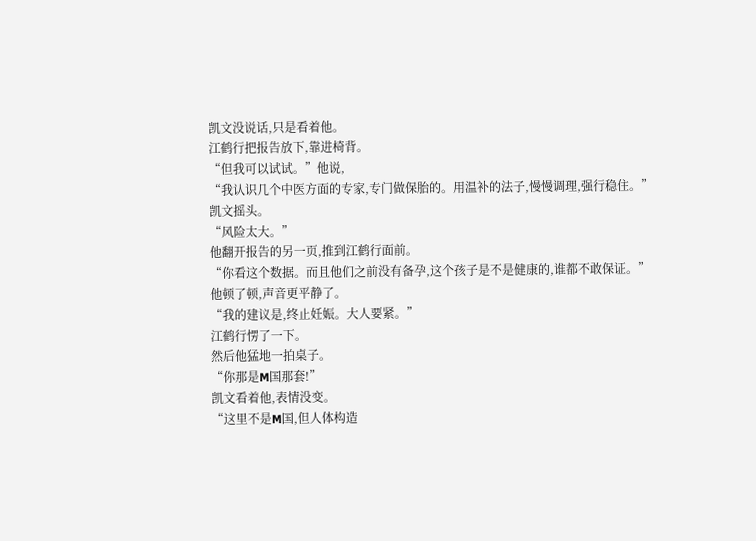凯文没说话,只是看着他。
江鹤行把报告放下,靠进椅背。
“但我可以试试。”他说,
“我认识几个中医方面的专家,专门做保胎的。用温补的法子,慢慢调理,强行稳住。”
凯文摇头。
“风险太大。”
他翻开报告的另一页,推到江鹤行面前。
“你看这个数据。而且他们之前没有备孕,这个孩子是不是健康的,谁都不敢保证。”
他顿了顿,声音更平静了。
“我的建议是,终止妊娠。大人要紧。”
江鹤行愣了一下。
然后他猛地一拍桌子。
“你那是M国那套!”
凯文看着他,表情没变。
“这里不是M国,但人体构造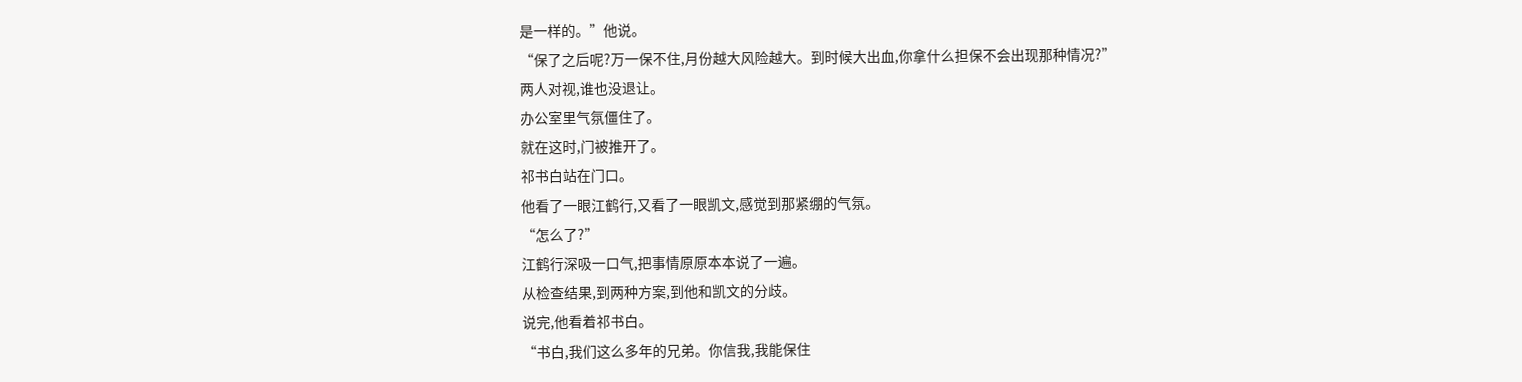是一样的。”他说。
“保了之后呢?万一保不住,月份越大风险越大。到时候大出血,你拿什么担保不会出现那种情况?”
两人对视,谁也没退让。
办公室里气氛僵住了。
就在这时,门被推开了。
祁书白站在门口。
他看了一眼江鹤行,又看了一眼凯文,感觉到那紧绷的气氛。
“怎么了?”
江鹤行深吸一口气,把事情原原本本说了一遍。
从检查结果,到两种方案,到他和凯文的分歧。
说完,他看着祁书白。
“书白,我们这么多年的兄弟。你信我,我能保住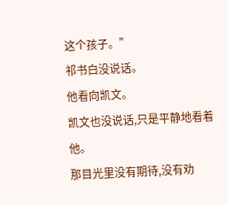这个孩子。”
祁书白没说话。
他看向凯文。
凯文也没说话,只是平静地看着他。
那目光里没有期待,没有劝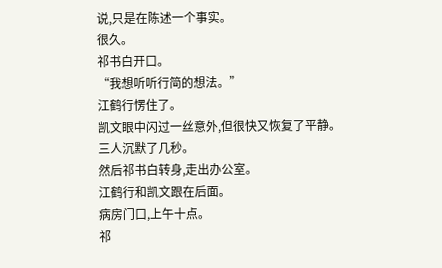说,只是在陈述一个事实。
很久。
祁书白开口。
“我想听听行简的想法。”
江鹤行愣住了。
凯文眼中闪过一丝意外,但很快又恢复了平静。
三人沉默了几秒。
然后祁书白转身,走出办公室。
江鹤行和凯文跟在后面。
病房门口,上午十点。
祁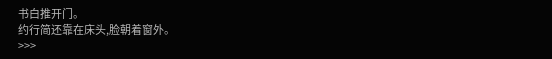书白推开门。
约行简还靠在床头,脸朝着窗外。
>>>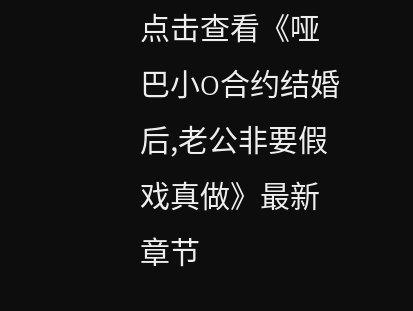点击查看《哑巴小O合约结婚后,老公非要假戏真做》最新章节